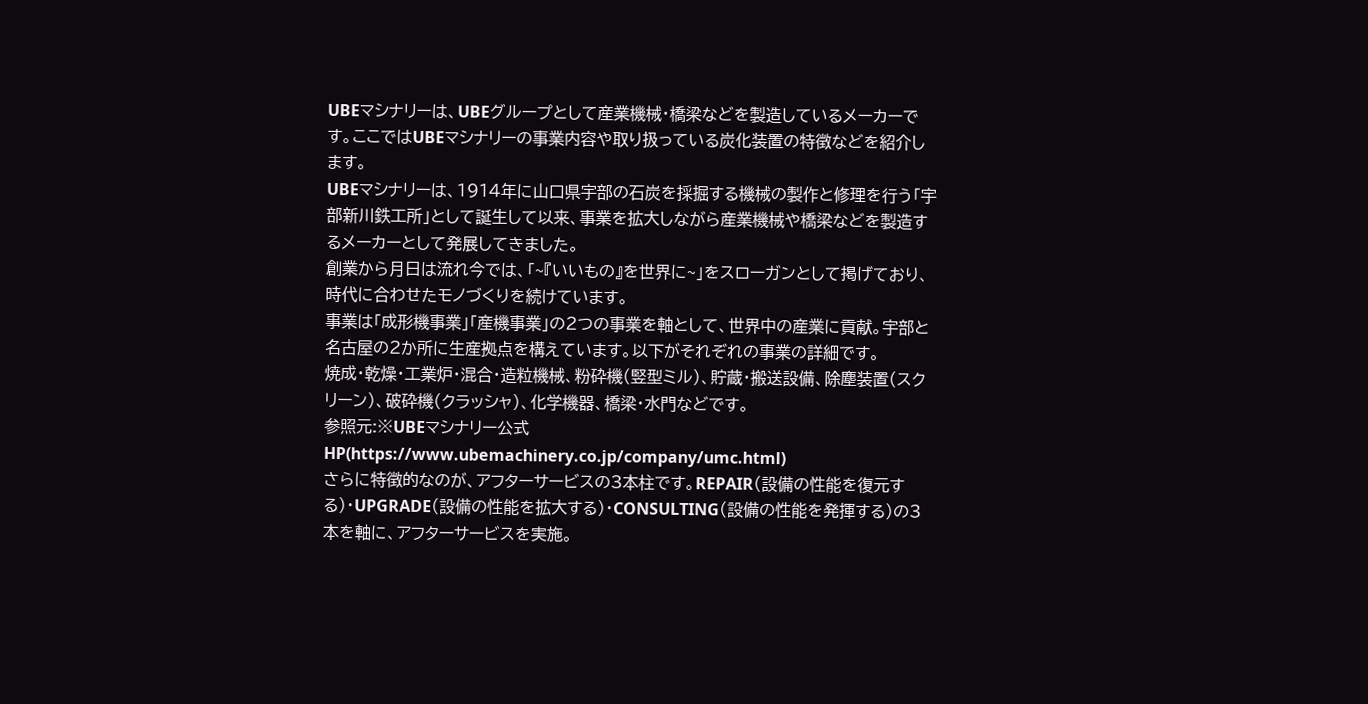UBEマシナリーは、UBEグループとして産業機械・橋梁などを製造しているメーカーです。ここではUBEマシナリーの事業内容や取り扱っている炭化装置の特徴などを紹介します。
UBEマシナリーは、1914年に山口県宇部の石炭を採掘する機械の製作と修理を行う「宇部新川鉄工所」として誕生して以来、事業を拡大しながら産業機械や橋梁などを製造するメーカーとして発展してきました。
創業から月日は流れ今では、「~『いいもの』を世界に~」をスローガンとして掲げており、時代に合わせたモノづくりを続けています。
事業は「成形機事業」「産機事業」の2つの事業を軸として、世界中の産業に貢献。宇部と名古屋の2か所に生産拠点を構えています。以下がそれぞれの事業の詳細です。
焼成・乾燥・工業炉・混合・造粒機械、粉砕機(竪型ミル)、貯蔵・搬送設備、除塵装置(スクリーン)、破砕機(クラッシャ)、化学機器、橋梁・水門などです。
参照元:※UBEマシナリー公式HP(https://www.ubemachinery.co.jp/company/umc.html)
さらに特徴的なのが、アフターサービスの3本柱です。REPAIR(設備の性能を復元する)・UPGRADE(設備の性能を拡大する)・CONSULTING(設備の性能を発揮する)の3本を軸に、アフターサービスを実施。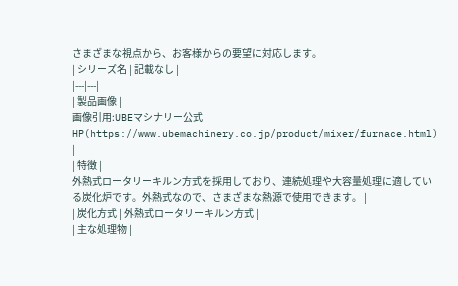さまざまな視点から、お客様からの要望に対応します。
| シリーズ名 | 記載なし |
|---|---|
| 製品画像 |
画像引用:UBEマシナリー公式HP(https://www.ubemachinery.co.jp/product/mixer/furnace.html) |
| 特徴 |
外熱式ロータリーキルン方式を採用しており、連続処理や大容量処理に適している炭化炉です。外熱式なので、さまざまな熱源で使用できます。 |
| 炭化方式 | 外熱式ロータリーキルン方式 |
| 主な処理物 |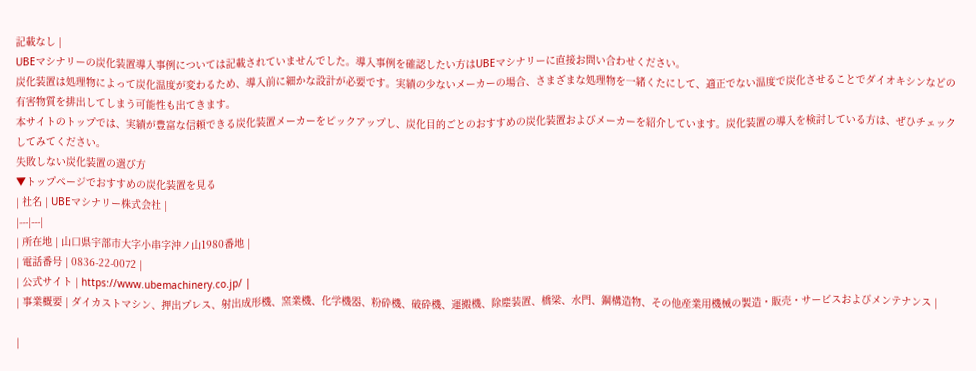記載なし |
UBEマシナリーの炭化装置導入事例については記載されていませんでした。導入事例を確認したい方はUBEマシナリーに直接お問い合わせください。
炭化装置は処理物によって炭化温度が変わるため、導入前に細かな設計が必要です。実績の少ないメーカーの場合、さまざまな処理物を一緒くたにして、適正でない温度で炭化させることでダイオキシンなどの有害物質を排出してしまう可能性も出てきます。
本サイトのトップでは、実績が豊富な信頼できる炭化装置メーカーをピックアップし、炭化目的ごとのおすすめの炭化装置およびメーカーを紹介しています。炭化装置の導入を検討している方は、ぜひチェックしてみてください。
失敗しない炭化装置の選び方
▼トップページでおすすめの炭化装置を見る
| 社名 | UBEマシナリー株式会社 |
|---|---|
| 所在地 | 山口県宇部市大字小串字沖ノ山1980番地 |
| 電話番号 | 0836-22-0072 |
| 公式サイト | https://www.ubemachinery.co.jp/ |
| 事業概要 | ダイカストマシン、押出プレス、射出成形機、窯業機、化学機器、粉砕機、破砕機、運搬機、除塵装置、橋梁、水門、鋼構造物、その他産業用機械の製造・販売・サービスおよびメンテナンス |

|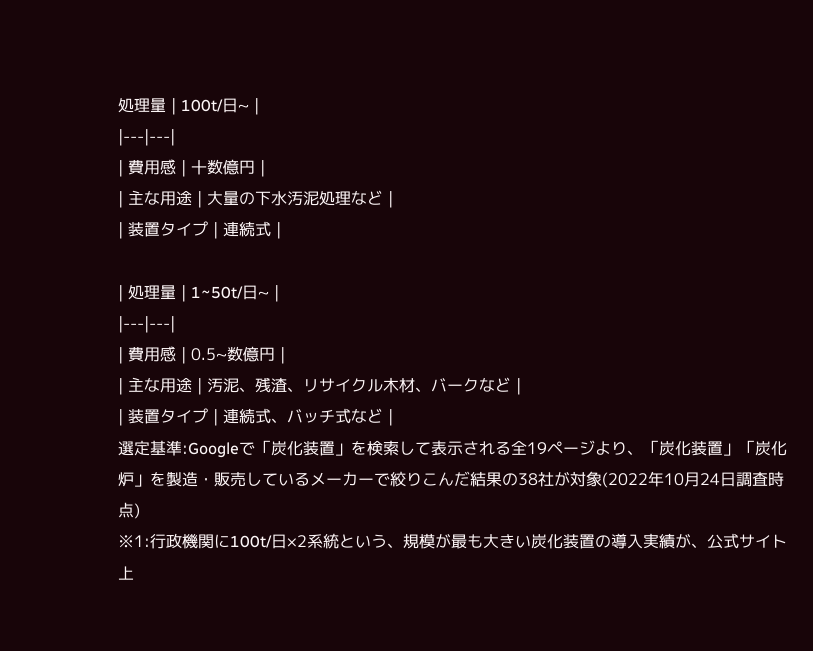処理量 | 100t/日~ |
|---|---|
| 費用感 | 十数億円 |
| 主な用途 | 大量の下水汚泥処理など |
| 装置タイプ | 連続式 |

| 処理量 | 1~50t/日~ |
|---|---|
| 費用感 | 0.5~数億円 |
| 主な用途 | 汚泥、残渣、リサイクル木材、バークなど |
| 装置タイプ | 連続式、バッチ式など |
選定基準:Googleで「炭化装置」を検索して表示される全19ページより、「炭化装置」「炭化炉」を製造・販売しているメーカーで絞りこんだ結果の38社が対象(2022年10月24日調査時点)
※1:行政機関に100t/日×2系統という、規模が最も大きい炭化装置の導入実績が、公式サイト上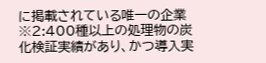に掲載されている唯一の企業
※2:400種以上の処理物の炭化検証実績があり、かつ導入実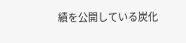績を公開している炭化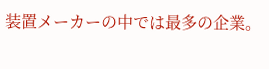装置メーカーの中では最多の企業。